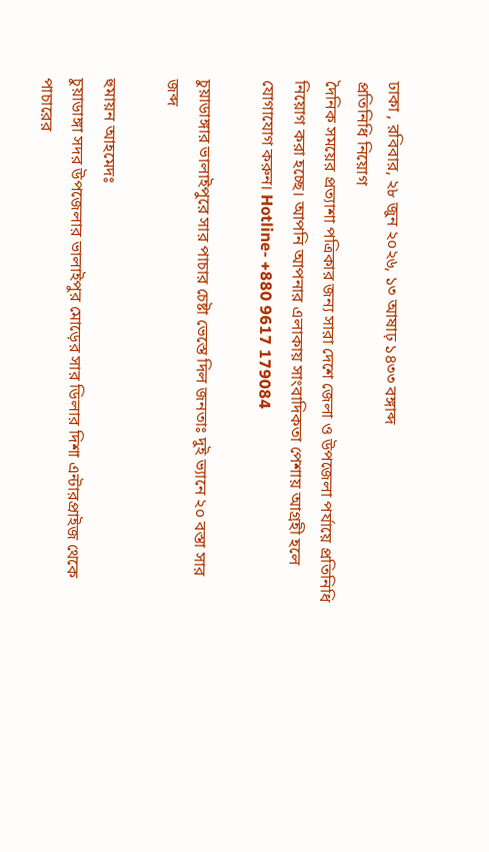ঢাকা , রবিবার, ২৮ জুন ২০২৬, ১৩ আষাঢ় ১৪৩৩ বঙ্গাব্দ
প্রতিনিধি নিয়োগ
দৈনিক সময়ের প্রত্যাশা পত্রিকার জন্য সারা দেশে জেলা ও উপজেলা পর্যায়ে প্রতিনিধি নিয়োগ করা হচ্ছে। আপনি আপনার এলাকায় সাংবাদিকতা পেশায় আগ্রহী হলে যোগাযোগ করুন। Hotline- +880 9617 179084

চুয়াডাঙ্গার ভালাইপুরে সার পাচার চেষ্টা ভেস্তে দিল জনতাঃ দুই ভ্যানে ২০ বস্তা সার জব্দ

হুমায়ন আহমেদঃ
চুয়াডাঙ্গা সদর উপজেলার ভালাইপুর মোড়ের সার ডিলার দিশা এন্টারপ্রাইজ থেকে পাচারের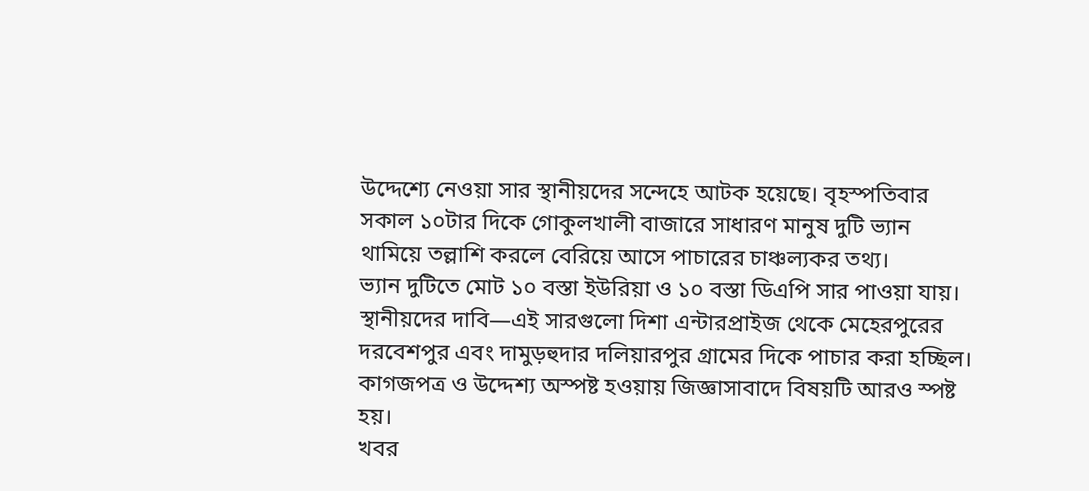উদ্দেশ্যে নেওয়া সার স্থানীয়দের সন্দেহে আটক হয়েছে। বৃহস্পতিবার সকাল ১০টার দিকে গোকুলখালী বাজারে সাধারণ মানুষ দুটি ভ্যান থামিয়ে তল্লাশি করলে বেরিয়ে আসে পাচারের চাঞ্চল্যকর তথ্য।
ভ্যান দুটিতে মোট ১০ বস্তা ইউরিয়া ও ১০ বস্তা ডিএপি সার পাওয়া যায়। স্থানীয়দের দাবি—এই সারগুলো দিশা এন্টারপ্রাইজ থেকে মেহেরপুরের দরবেশপুর এবং দামুড়হুদার দলিয়ারপুর গ্রামের দিকে পাচার করা হচ্ছিল। কাগজপত্র ও উদ্দেশ্য অস্পষ্ট হওয়ায় জিজ্ঞাসাবাদে বিষয়টি আরও স্পষ্ট হয়।
খবর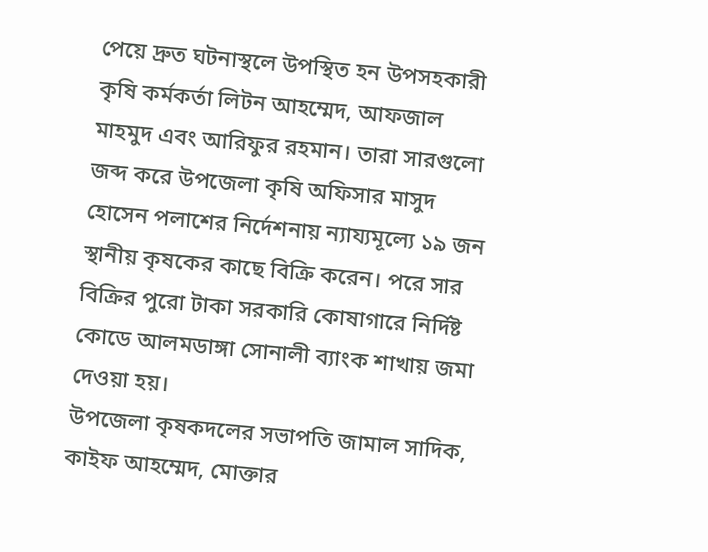পেয়ে দ্রুত ঘটনাস্থলে উপস্থিত হন উপসহকারী কৃষি কর্মকর্তা লিটন আহম্মেদ, আফজাল মাহমুদ এবং আরিফুর রহমান। তারা সারগুলো জব্দ করে উপজেলা কৃষি অফিসার মাসুদ হোসেন পলাশের নির্দেশনায় ন্যায্যমূল্যে ১৯ জন স্থানীয় কৃষকের কাছে বিক্রি করেন। পরে সার বিক্রির পুরো টাকা সরকারি কোষাগারে নির্দিষ্ট কোডে আলমডাঙ্গা সোনালী ব্যাংক শাখায় জমা দেওয়া হয়।
উপজেলা কৃষকদলের সভাপতি জামাল সাদিক, কাইফ আহম্মেদ, মোক্তার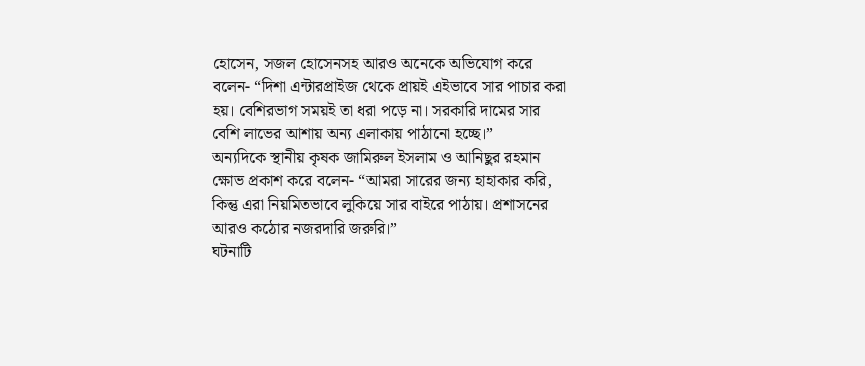হোসেন, সজল হোসেনসহ আরও অনেকে অভিযোগ করে বলেন- “দিশা এন্টারপ্রাইজ থেকে প্রায়ই এইভাবে সার পাচার করা হয়। বেশিরভাগ সময়ই তা ধরা পড়ে না। সরকারি দামের সার বেশি লাভের আশায় অন্য এলাকায় পাঠানো হচ্ছে।”
অন্যদিকে স্থানীয় কৃষক জামিরুল ইসলাম ও আনিছুর রহমান ক্ষোভ প্রকাশ করে বলেন- “আমরা সারের জন্য হাহাকার করি, কিন্তু এরা নিয়মিতভাবে লুকিয়ে সার বাইরে পাঠায়। প্রশাসনের আরও কঠোর নজরদারি জরুরি।”
ঘটনাটি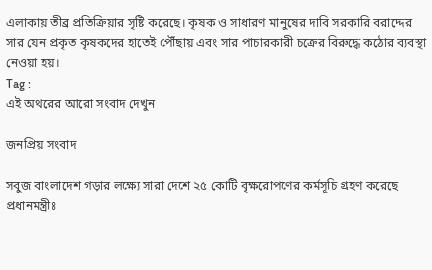এলাকায় তীব্র প্রতিক্রিয়ার সৃষ্টি করেছে। কৃষক ও সাধারণ মানুষের দাবি সরকারি বরাদ্দের সার যেন প্রকৃত কৃষকদের হাতেই পৌঁছায় এবং সার পাচারকারী চক্রের বিরুদ্ধে কঠোর ব্যবস্থা নেওয়া হয়।
Tag :
এই অথরের আরো সংবাদ দেখুন

জনপ্রিয় সংবাদ

সবুজ বাংলাদেশ গড়ার লক্ষ্যে সারা দেশে ২৫ কোটি বৃক্ষরোপণের কর্মসূচি গ্রহণ করেছে প্রধানমন্ত্রীঃ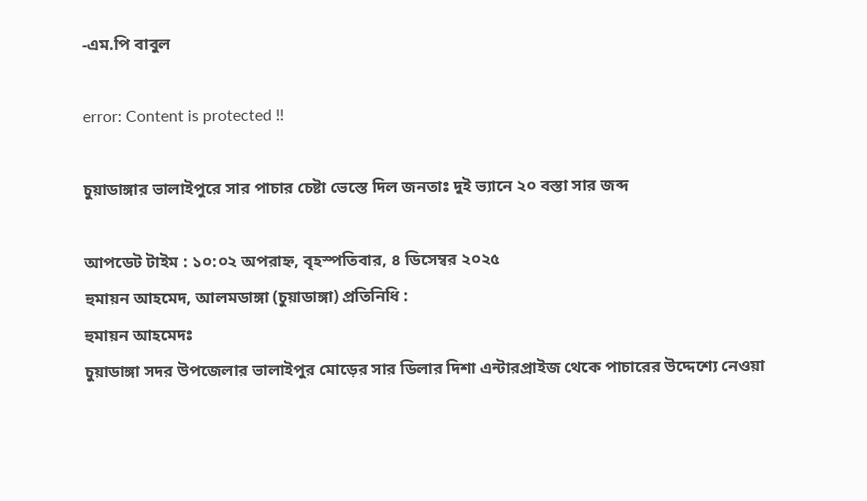-এম.পি বাবুল

error: Content is protected !!

চুয়াডাঙ্গার ভালাইপুরে সার পাচার চেষ্টা ভেস্তে দিল জনতাঃ দুই ভ্যানে ২০ বস্তা সার জব্দ

আপডেট টাইম : ১০:০২ অপরাহ্ন, বৃহস্পতিবার, ৪ ডিসেম্বর ২০২৫
হুমায়ন আহমেদ, আলমডাঙ্গা (চুয়াডাঙ্গা) প্রতিনিধি :
হুমায়ন আহমেদঃ
চুয়াডাঙ্গা সদর উপজেলার ভালাইপুর মোড়ের সার ডিলার দিশা এন্টারপ্রাইজ থেকে পাচারের উদ্দেশ্যে নেওয়া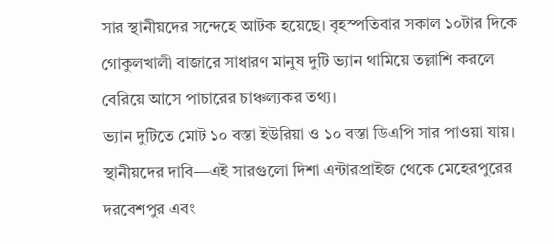সার স্থানীয়দের সন্দেহে আটক হয়েছে। বৃহস্পতিবার সকাল ১০টার দিকে গোকুলখালী বাজারে সাধারণ মানুষ দুটি ভ্যান থামিয়ে তল্লাশি করলে বেরিয়ে আসে পাচারের চাঞ্চল্যকর তথ্য।
ভ্যান দুটিতে মোট ১০ বস্তা ইউরিয়া ও ১০ বস্তা ডিএপি সার পাওয়া যায়। স্থানীয়দের দাবি—এই সারগুলো দিশা এন্টারপ্রাইজ থেকে মেহেরপুরের দরবেশপুর এবং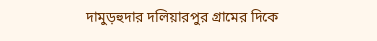দামুড়হুদার দলিয়ারপুর গ্রামের দিকে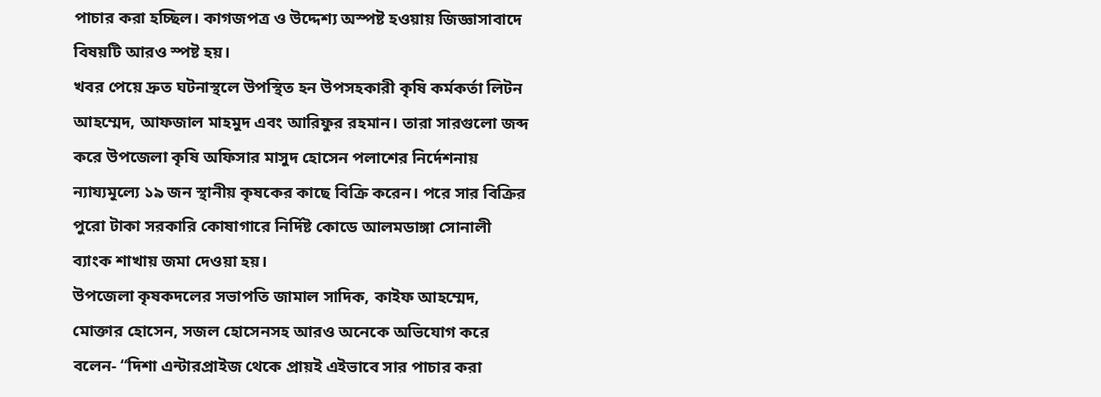পাচার করা হচ্ছিল। কাগজপত্র ও উদ্দেশ্য অস্পষ্ট হওয়ায় জিজ্ঞাসাবাদে বিষয়টি আরও স্পষ্ট হয়।
খবর পেয়ে দ্রুত ঘটনাস্থলে উপস্থিত হন উপসহকারী কৃষি কর্মকর্তা লিটন আহম্মেদ, আফজাল মাহমুদ এবং আরিফুর রহমান। তারা সারগুলো জব্দ করে উপজেলা কৃষি অফিসার মাসুদ হোসেন পলাশের নির্দেশনায় ন্যায্যমূল্যে ১৯ জন স্থানীয় কৃষকের কাছে বিক্রি করেন। পরে সার বিক্রির পুরো টাকা সরকারি কোষাগারে নির্দিষ্ট কোডে আলমডাঙ্গা সোনালী ব্যাংক শাখায় জমা দেওয়া হয়।
উপজেলা কৃষকদলের সভাপতি জামাল সাদিক, কাইফ আহম্মেদ, মোক্তার হোসেন, সজল হোসেনসহ আরও অনেকে অভিযোগ করে বলেন- “দিশা এন্টারপ্রাইজ থেকে প্রায়ই এইভাবে সার পাচার করা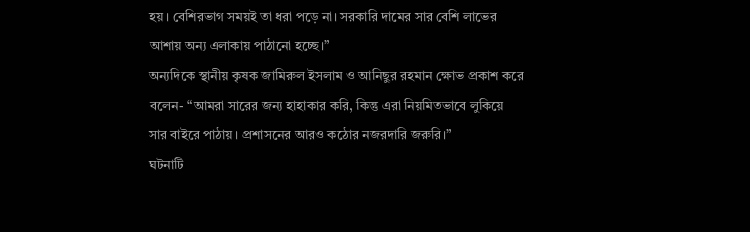হয়। বেশিরভাগ সময়ই তা ধরা পড়ে না। সরকারি দামের সার বেশি লাভের আশায় অন্য এলাকায় পাঠানো হচ্ছে।”
অন্যদিকে স্থানীয় কৃষক জামিরুল ইসলাম ও আনিছুর রহমান ক্ষোভ প্রকাশ করে বলেন- “আমরা সারের জন্য হাহাকার করি, কিন্তু এরা নিয়মিতভাবে লুকিয়ে সার বাইরে পাঠায়। প্রশাসনের আরও কঠোর নজরদারি জরুরি।”
ঘটনাটি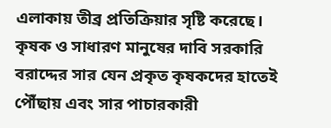এলাকায় তীব্র প্রতিক্রিয়ার সৃষ্টি করেছে। কৃষক ও সাধারণ মানুষের দাবি সরকারি বরাদ্দের সার যেন প্রকৃত কৃষকদের হাতেই পৌঁছায় এবং সার পাচারকারী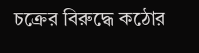চক্রের বিরুদ্ধে কঠোর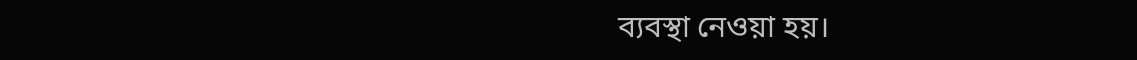ব্যবস্থা নেওয়া হয়।